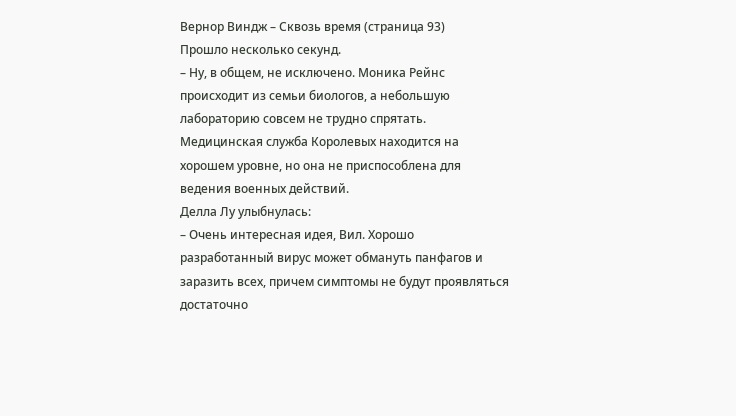Вернор Виндж – Сквозь время (страница 93)
Прошло несколько секунд.
– Ну, в общем, не исключено. Моника Рейнс происходит из семьи биологов, а небольшую лабораторию совсем не трудно спрятать. Медицинская служба Королевых находится на хорошем уровне, но она не приспособлена для ведения военных действий.
Делла Лу улыбнулась:
– Очень интересная идея, Вил. Хорошо разработанный вирус может обмануть панфагов и заразить всех, причем симптомы не будут проявляться достаточно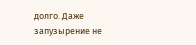долго. Даже запузырение не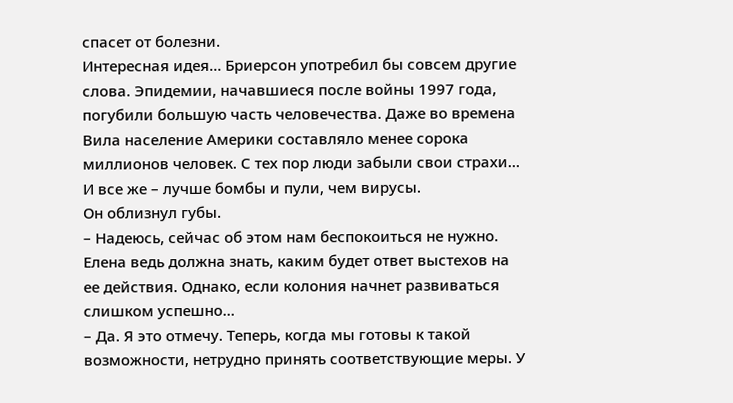спасет от болезни.
Интересная идея… Бриерсон употребил бы совсем другие слова. Эпидемии, начавшиеся после войны 1997 года, погубили большую часть человечества. Даже во времена Вила население Америки составляло менее сорока миллионов человек. С тех пор люди забыли свои страхи… И все же – лучше бомбы и пули, чем вирусы.
Он облизнул губы.
– Надеюсь, сейчас об этом нам беспокоиться не нужно. Елена ведь должна знать, каким будет ответ выстехов на ее действия. Однако, если колония начнет развиваться слишком успешно…
– Да. Я это отмечу. Теперь, когда мы готовы к такой возможности, нетрудно принять соответствующие меры. У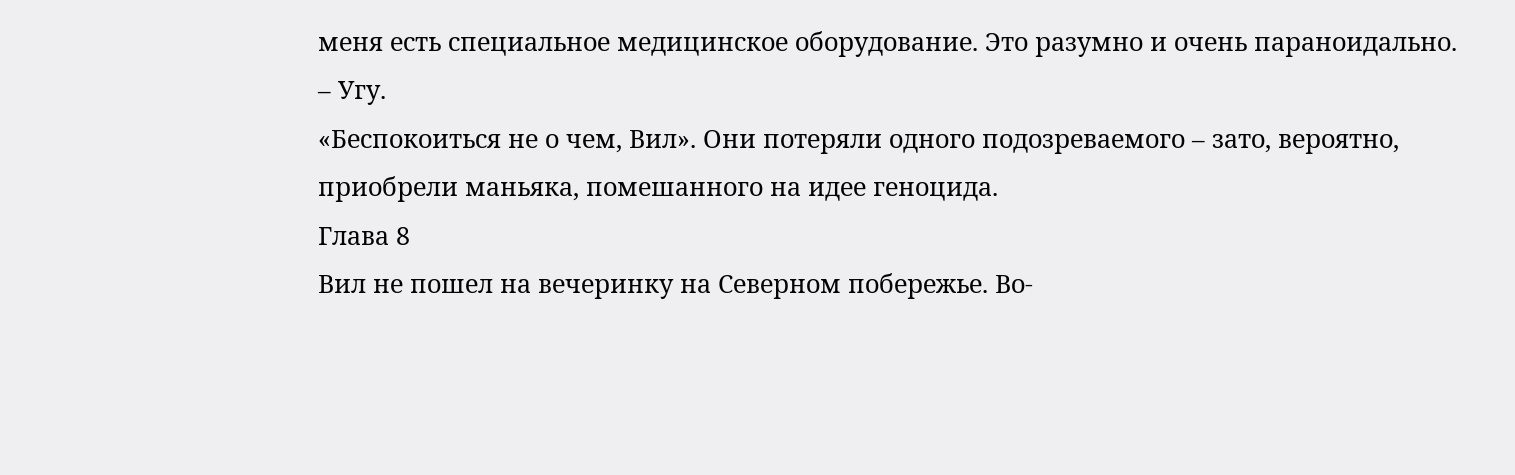меня есть специальное медицинское оборудование. Это разумно и очень параноидально.
– Угу.
«Беспокоиться не о чем, Вил». Они потеряли одного подозреваемого – зато, вероятно, приобрели маньяка, помешанного на идее геноцида.
Глава 8
Вил не пошел на вечеринку на Северном побережье. Во-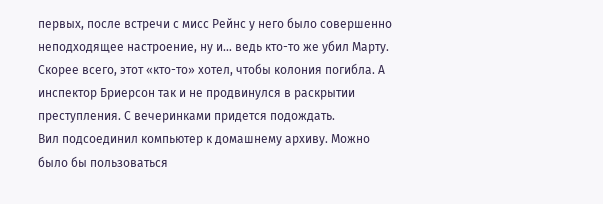первых, после встречи с мисс Рейнс у него было совершенно неподходящее настроение, ну и… ведь кто-то же убил Марту. Скорее всего, этот «кто-то» хотел, чтобы колония погибла. А инспектор Бриерсон так и не продвинулся в раскрытии преступления. С вечеринками придется подождать.
Вил подсоединил компьютер к домашнему архиву. Можно было бы пользоваться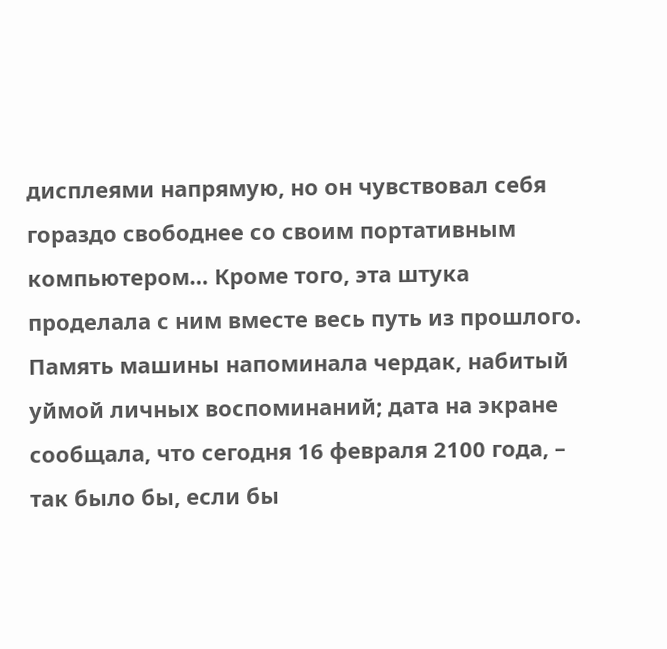дисплеями напрямую, но он чувствовал себя гораздо свободнее со своим портативным компьютером… Кроме того, эта штука проделала с ним вместе весь путь из прошлого. Память машины напоминала чердак, набитый уймой личных воспоминаний; дата на экране сообщала, что сегодня 16 февраля 2100 года, – так было бы, если бы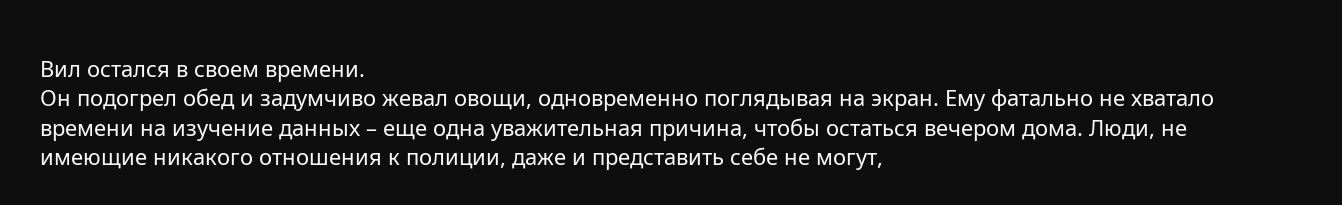Вил остался в своем времени.
Он подогрел обед и задумчиво жевал овощи, одновременно поглядывая на экран. Ему фатально не хватало времени на изучение данных – еще одна уважительная причина, чтобы остаться вечером дома. Люди, не имеющие никакого отношения к полиции, даже и представить себе не могут,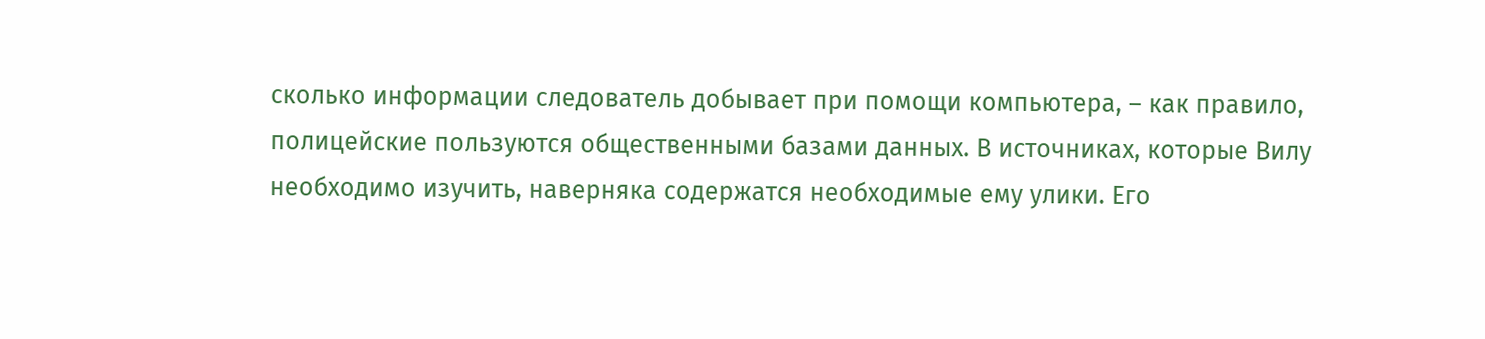сколько информации следователь добывает при помощи компьютера, – как правило, полицейские пользуются общественными базами данных. В источниках, которые Вилу необходимо изучить, наверняка содержатся необходимые ему улики. Его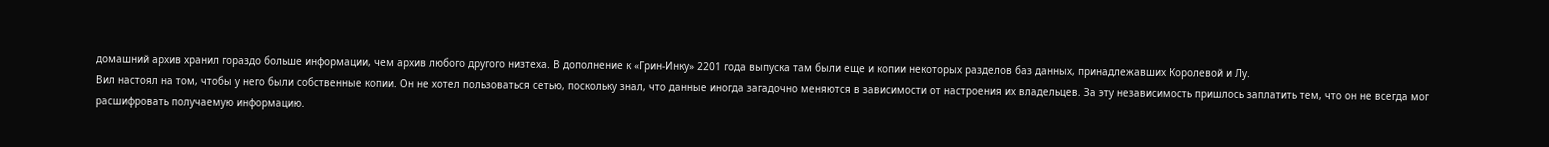домашний архив хранил гораздо больше информации, чем архив любого другого низтеха. В дополнение к «Грин-Инку» 2201 года выпуска там были еще и копии некоторых разделов баз данных, принадлежавших Королевой и Лу.
Вил настоял на том, чтобы у него были собственные копии. Он не хотел пользоваться сетью, поскольку знал, что данные иногда загадочно меняются в зависимости от настроения их владельцев. За эту независимость пришлось заплатить тем, что он не всегда мог расшифровать получаемую информацию.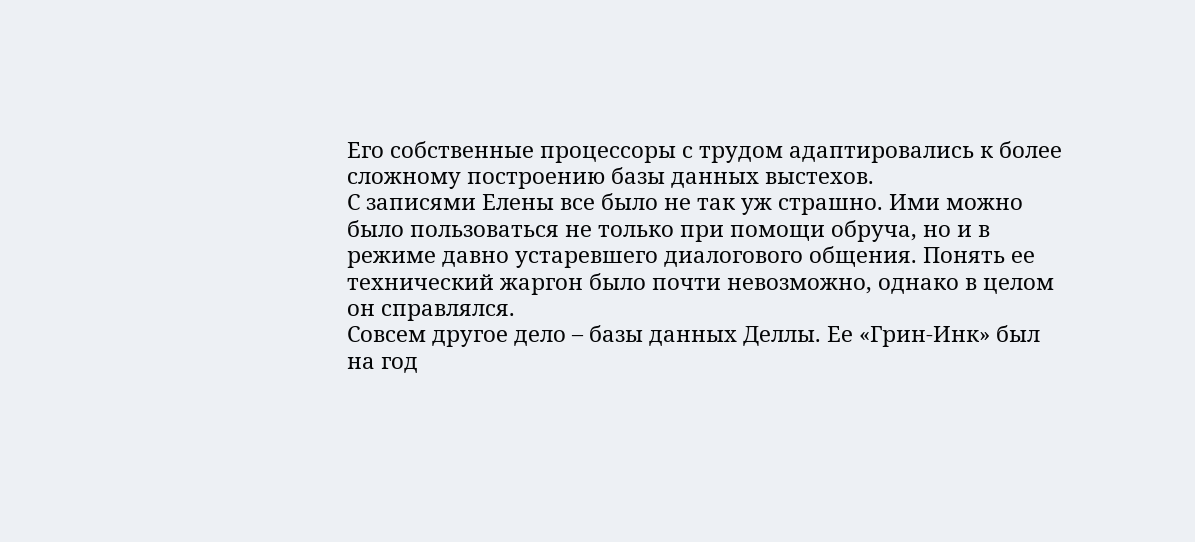Его собственные процессоры с трудом адаптировались к более сложному построению базы данных выстехов.
С записями Елены все было не так уж страшно. Ими можно было пользоваться не только при помощи обруча, но и в режиме давно устаревшего диалогового общения. Понять ее технический жаргон было почти невозможно, однако в целом он справлялся.
Совсем другое дело – базы данных Деллы. Ее «Грин-Инк» был на год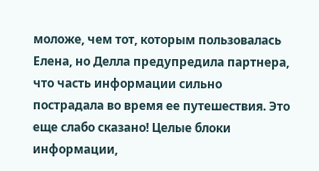моложе, чем тот, которым пользовалась Елена, но Делла предупредила партнера, что часть информации сильно пострадала во время ее путешествия. Это еще слабо сказано! Целые блоки информации,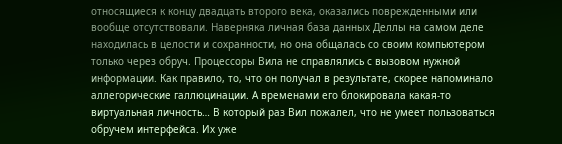относящиеся к концу двадцать второго века, оказались поврежденными или вообще отсутствовали. Наверняка личная база данных Деллы на самом деле находилась в целости и сохранности, но она общалась со своим компьютером только через обруч. Процессоры Вила не справлялись с вызовом нужной информации. Как правило, то, что он получал в результате, скорее напоминало аллегорические галлюцинации. А временами его блокировала какая-то виртуальная личность… В который раз Вил пожалел, что не умеет пользоваться обручем интерфейса. Их уже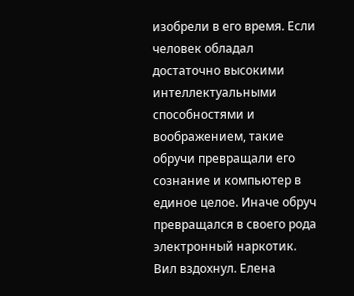изобрели в его время. Если человек обладал достаточно высокими интеллектуальными способностями и воображением, такие обручи превращали его сознание и компьютер в единое целое. Иначе обруч превращался в своего рода электронный наркотик. Вил вздохнул. Елена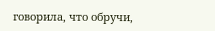говорила, что обручи,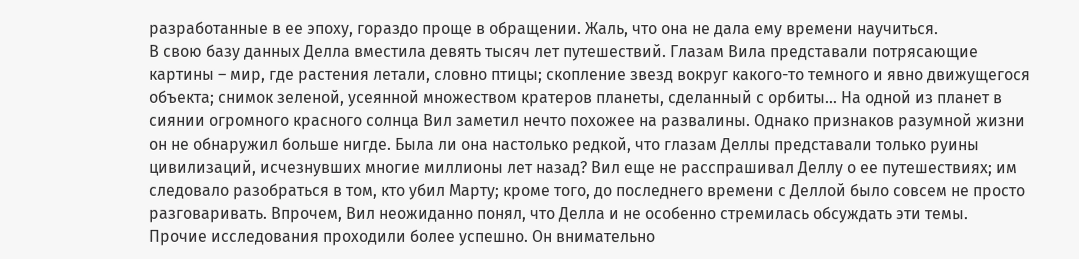разработанные в ее эпоху, гораздо проще в обращении. Жаль, что она не дала ему времени научиться.
В свою базу данных Делла вместила девять тысяч лет путешествий. Глазам Вила представали потрясающие картины – мир, где растения летали, словно птицы; скопление звезд вокруг какого-то темного и явно движущегося объекта; снимок зеленой, усеянной множеством кратеров планеты, сделанный с орбиты… На одной из планет в сиянии огромного красного солнца Вил заметил нечто похожее на развалины. Однако признаков разумной жизни он не обнаружил больше нигде. Была ли она настолько редкой, что глазам Деллы представали только руины цивилизаций, исчезнувших многие миллионы лет назад? Вил еще не расспрашивал Деллу о ее путешествиях; им следовало разобраться в том, кто убил Марту; кроме того, до последнего времени с Деллой было совсем не просто разговаривать. Впрочем, Вил неожиданно понял, что Делла и не особенно стремилась обсуждать эти темы.
Прочие исследования проходили более успешно. Он внимательно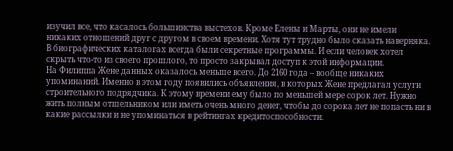изучил все, что касалось большинства выстехов. Кроме Елены и Марты, они не имели никаких отношений друг с другом в своем времени. Хотя тут трудно было сказать наверняка. В биографических каталогах всегда были секретные программы. И если человек хотел скрыть что-то из своего прошлого, то просто закрывал доступ к этой информации.
На Филиппа Жене данных оказалось меньше всего. До 2160 года – вообще никаких упоминаний. Именно в этом году появились объявления, в которых Жене предлагал услуги строительного подрядчика. К этому времени ему было по меньшей мере сорок лет. Нужно жить полным отшельником или иметь очень много денег, чтобы до сорока лет не попасть ни в какие рассылки и не упоминаться в рейтингах кредитоспособности.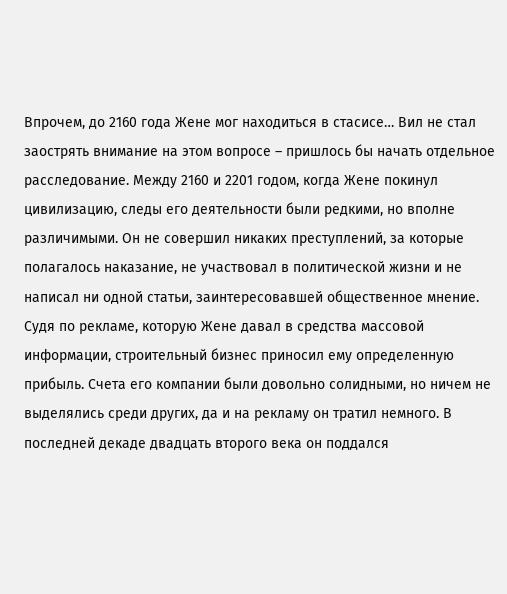Впрочем, до 2160 года Жене мог находиться в стасисе… Вил не стал заострять внимание на этом вопросе – пришлось бы начать отдельное расследование. Между 2160 и 2201 годом, когда Жене покинул цивилизацию, следы его деятельности были редкими, но вполне различимыми. Он не совершил никаких преступлений, за которые полагалось наказание, не участвовал в политической жизни и не написал ни одной статьи, заинтересовавшей общественное мнение. Судя по рекламе, которую Жене давал в средства массовой информации, строительный бизнес приносил ему определенную прибыль. Счета его компании были довольно солидными, но ничем не выделялись среди других, да и на рекламу он тратил немного. В последней декаде двадцать второго века он поддался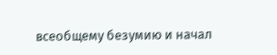всеобщему безумию и начал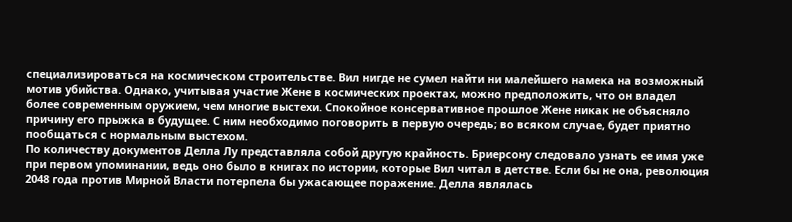специализироваться на космическом строительстве. Вил нигде не сумел найти ни малейшего намека на возможный мотив убийства. Однако, учитывая участие Жене в космических проектах, можно предположить, что он владел более современным оружием, чем многие выстехи. Спокойное консервативное прошлое Жене никак не объясняло причину его прыжка в будущее. С ним необходимо поговорить в первую очередь; во всяком случае, будет приятно пообщаться с нормальным выстехом.
По количеству документов Делла Лу представляла собой другую крайность. Бриерсону следовало узнать ее имя уже при первом упоминании, ведь оно было в книгах по истории, которые Вил читал в детстве. Если бы не она, революция 2048 года против Мирной Власти потерпела бы ужасающее поражение. Делла являлась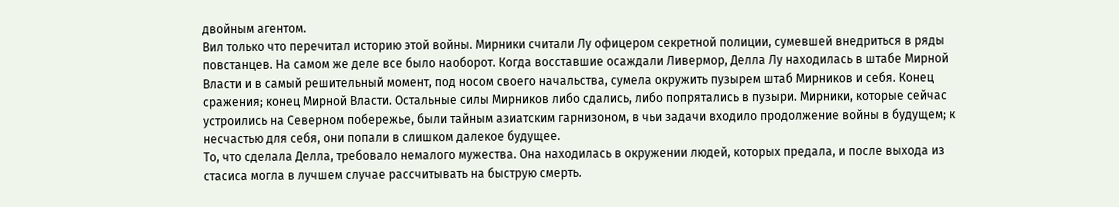двойным агентом.
Вил только что перечитал историю этой войны. Мирники считали Лу офицером секретной полиции, сумевшей внедриться в ряды повстанцев. На самом же деле все было наоборот. Когда восставшие осаждали Ливермор, Делла Лу находилась в штабе Мирной Власти и в самый решительный момент, под носом своего начальства, сумела окружить пузырем штаб Мирников и себя. Конец сражения; конец Мирной Власти. Остальные силы Мирников либо сдались, либо попрятались в пузыри. Мирники, которые сейчас устроились на Северном побережье, были тайным азиатским гарнизоном, в чьи задачи входило продолжение войны в будущем; к несчастью для себя, они попали в слишком далекое будущее.
То, что сделала Делла, требовало немалого мужества. Она находилась в окружении людей, которых предала, и после выхода из стасиса могла в лучшем случае рассчитывать на быструю смерть.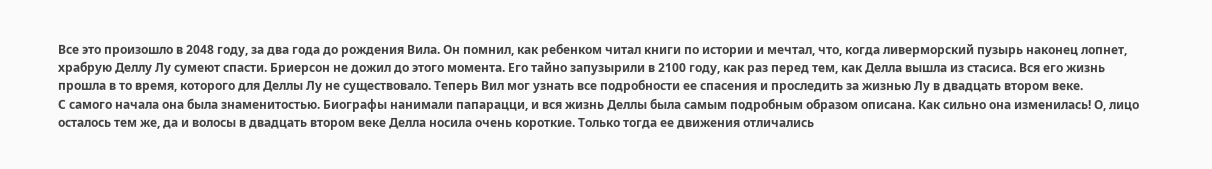Все это произошло в 2048 году, за два года до рождения Вила. Он помнил, как ребенком читал книги по истории и мечтал, что, когда ливерморский пузырь наконец лопнет, храбрую Деллу Лу сумеют спасти. Бриерсон не дожил до этого момента. Его тайно запузырили в 2100 году, как раз перед тем, как Делла вышла из стасиса. Вся его жизнь прошла в то время, которого для Деллы Лу не существовало. Теперь Вил мог узнать все подробности ее спасения и проследить за жизнью Лу в двадцать втором веке.
С самого начала она была знаменитостью. Биографы нанимали папарацци, и вся жизнь Деллы была самым подробным образом описана. Как сильно она изменилась! О, лицо осталось тем же, да и волосы в двадцать втором веке Делла носила очень короткие. Только тогда ее движения отличались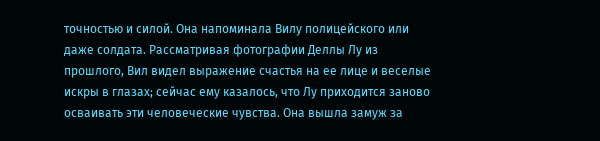точностью и силой. Она напоминала Вилу полицейского или даже солдата. Рассматривая фотографии Деллы Лу из прошлого, Вил видел выражение счастья на ее лице и веселые искры в глазах; сейчас ему казалось, что Лу приходится заново осваивать эти человеческие чувства. Она вышла замуж за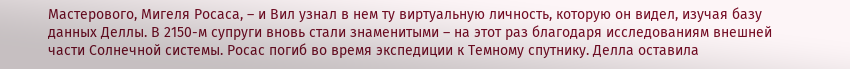Мастерового, Мигеля Росаса, – и Вил узнал в нем ту виртуальную личность, которую он видел, изучая базу данных Деллы. В 2150-м супруги вновь стали знаменитыми – на этот раз благодаря исследованиям внешней части Солнечной системы. Росас погиб во время экспедиции к Темному спутнику. Делла оставила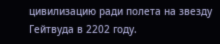цивилизацию ради полета на звезду Гейтвуда в 2202 году.